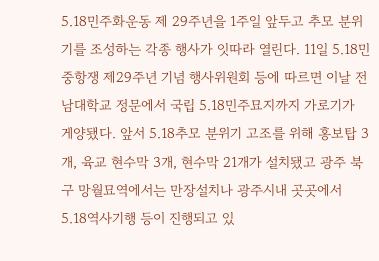5.18민주화운동 제 29주년을 1주일 앞두고 추모 분위기를 조성하는 각종 행사가 잇따라 열린다. 11일 5.18민중항쟁 제29주년 기념 행사위원회 등에 따르면 이날 전남대학교 정문에서 국립 5.18민주묘지까지 가로기가 게양됐다. 앞서 5.18추모 분위기 고조를 위해 홍보탑 3개, 육교 현수막 3개, 현수막 21개가 설치됐고 광주 북구 망월묘역에서는 만장설치나 광주시내 곳곳에서 5.18역사기행 등이 진행되고 있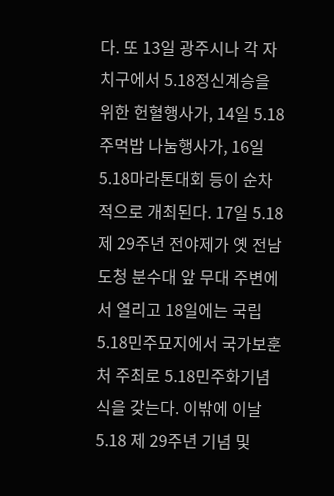다. 또 13일 광주시나 각 자치구에서 5.18정신계승을 위한 헌혈행사가, 14일 5.18주먹밥 나눔행사가, 16일 5.18마라톤대회 등이 순차적으로 개최된다. 17일 5.18 제 29주년 전야제가 옛 전남도청 분수대 앞 무대 주변에서 열리고 18일에는 국립 5.18민주묘지에서 국가보훈처 주최로 5.18민주화기념식을 갖는다. 이밖에 이날 5.18 제 29주년 기념 및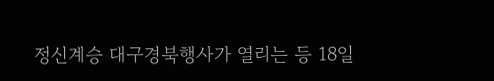정신계승 대구경북행사가 열리는 등 18일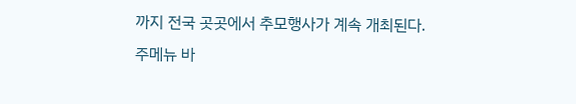까지 전국 곳곳에서 추모행사가 계속 개최된다.
주메뉴 바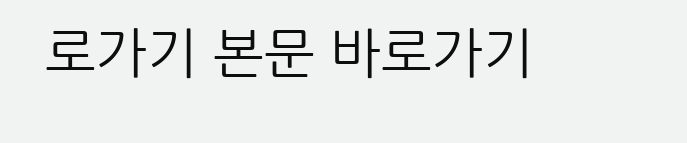로가기 본문 바로가기